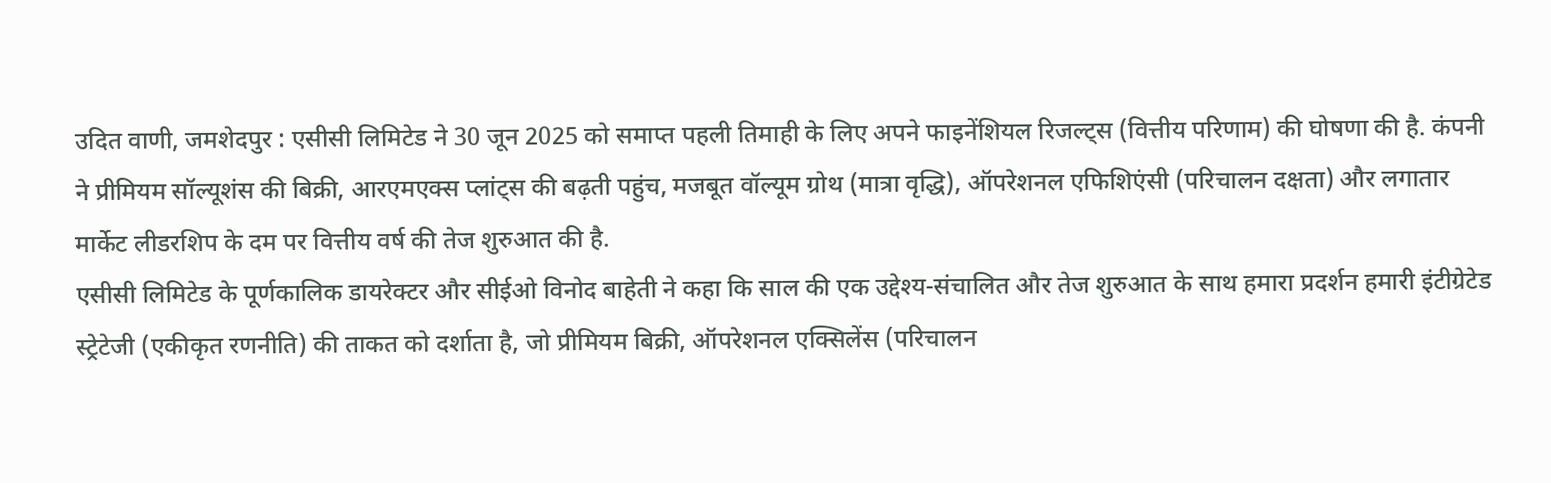उदित वाणी, जमशेदपुर : एसीसी लिमिटेड ने 30 जून 2025 को समाप्त पहली तिमाही के लिए अपने फाइनेंशियल रिजल्ट्स (वित्तीय परिणाम) की घोषणा की है. कंपनी ने प्रीमियम सॉल्यूशंस की बिक्री, आरएमएक्स प्लांट्स की बढ़ती पहुंच, मजबूत वॉल्यूम ग्रोथ (मात्रा वृद्धि), ऑपरेशनल एफिशिएंसी (परिचालन दक्षता) और लगातार मार्केट लीडरशिप के दम पर वित्तीय वर्ष की तेज शुरुआत की है.
एसीसी लिमिटेड के पूर्णकालिक डायरेक्टर और सीईओ विनोद बाहेती ने कहा कि साल की एक उद्देश्य-संचालित और तेज शुरुआत के साथ हमारा प्रदर्शन हमारी इंटीग्रेटेड स्ट्रेटेजी (एकीकृत रणनीति) की ताकत को दर्शाता है, जो प्रीमियम बिक्री, ऑपरेशनल एक्सिलेंस (परिचालन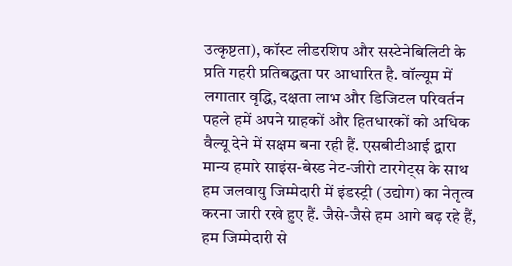उत्कृष्टता), कॉस्ट लीडरशिप और सस्टेनेबिलिटी के प्रति गहरी प्रतिबद्धता पर आधारित है. वॉल्यूम में लगातार वृद्धि, दक्षता लाभ और डिजिटल परिवर्तन पहले हमें अपने ग्राहकों और हितधारकों को अधिक वैल्यू देने में सक्षम बना रही हैं. एसबीटीआई द्वारा मान्य हमारे साइंस-बेस्ड नेट-जीरो टारगेट्स के साथ हम जलवायु जिम्मेदारी में इंडस्ट्री (उद्योग) का नेतृत्व करना जारी रखे हुए हैं. जैसे-जैसे हम आगे बढ़ रहे हैं, हम जिम्मेदारी से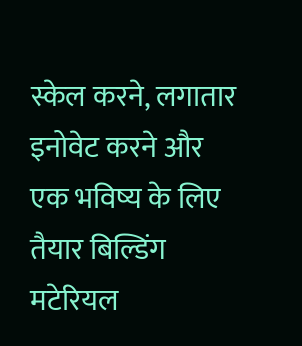स्केल करने, लगातार इनोवेट करने और एक भविष्य के लिए तैयार बिल्डिंग मटेरियल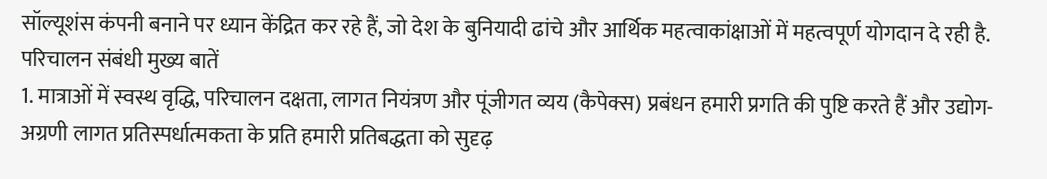सॉल्यूशंस कंपनी बनाने पर ध्यान केंद्रित कर रहे हैं, जो देश के बुनियादी ढांचे और आर्थिक महत्वाकांक्षाओं में महत्वपूर्ण योगदान दे रही है.
परिचालन संबंधी मुख्य बातें
1. मात्राओं में स्वस्थ वृद्धि, परिचालन दक्षता, लागत नियंत्रण और पूंजीगत व्यय (कैपेक्स) प्रबंधन हमारी प्रगति की पुष्टि करते हैं और उद्योग-अग्रणी लागत प्रतिस्पर्धात्मकता के प्रति हमारी प्रतिबद्धता को सुदृढ़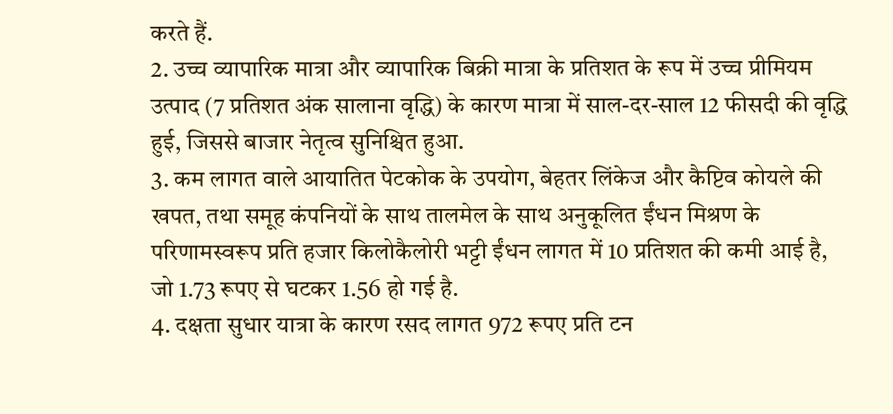करते हैं.
2. उच्च व्यापारिक मात्रा और व्यापारिक बिक्री मात्रा के प्रतिशत के रूप में उच्च प्रीमियम उत्पाद (7 प्रतिशत अंक सालाना वृद्धि) के कारण मात्रा में साल-दर-साल 12 फीसदी की वृद्धि हुई, जिससे बाजार नेतृत्व सुनिश्चित हुआ.
3. कम लागत वाले आयातित पेटकोक के उपयोग, बेहतर लिंकेज और कैप्टिव कोयले की खपत, तथा समूह कंपनियों के साथ तालमेल के साथ अनुकूलित ईंधन मिश्रण के परिणामस्वरूप प्रति हजार किलोकैलोरी भट्टी ईंधन लागत में 10 प्रतिशत की कमी आई है, जो 1.73 रूपए से घटकर 1.56 हो गई है.
4. दक्षता सुधार यात्रा के कारण रसद लागत 972 रूपए प्रति टन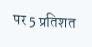पर 5 प्रतिशत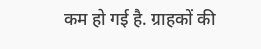कम हो गई है. ग्राहकों की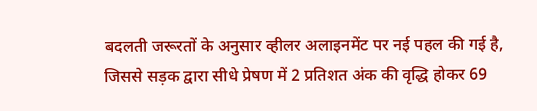बदलती जरूरतों के अनुसार व्हीलर अलाइनमेंट पर नई पहल की गई है, जिससे सड़क द्वारा सीधे प्रेषण में 2 प्रतिशत अंक की वृद्धि होकर 69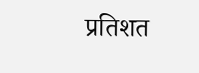प्रतिशत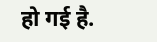हो गई है.